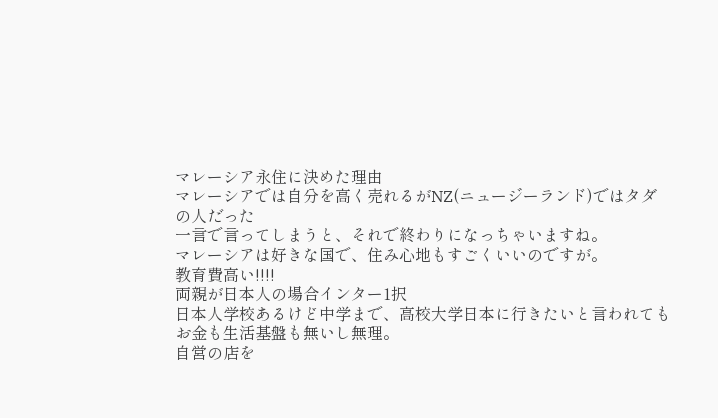マレーシア永住に決めた理由
マレーシアでは自分を高く売れるがNZ(ニュージーランド)ではタダの人だった
一言で言ってしまうと、それで終わりになっちゃいますね。
マレーシアは好きな国で、住み心地もすごくいいのですが。
教育費高い!!!!
両親が日本人の場合インター1択
日本人学校あるけど中学まで、高校大学日本に行きたいと言われてもお金も生活基盤も無いし無理。
自営の店を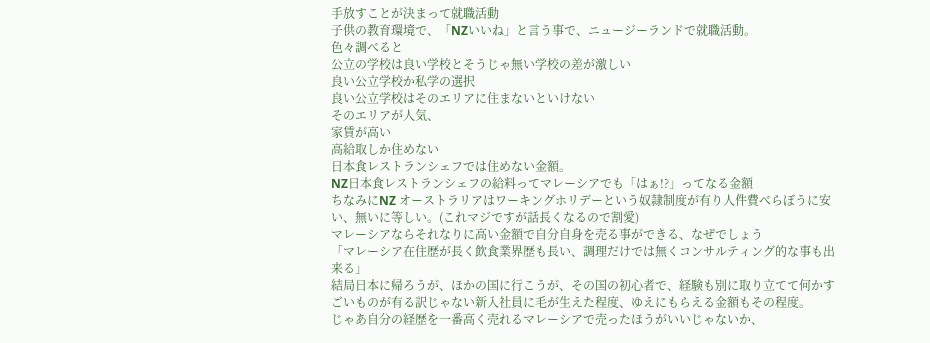手放すことが決まって就職活動
子供の教育環境で、「NZいいね」と言う事で、ニュージーランドで就職活動。
色々調べると
公立の学校は良い学校とそうじゃ無い学校の差が激しい
良い公立学校か私学の選択
良い公立学校はそのエリアに住まないといけない
そのエリアが人気、
家賃が高い
高給取しか住めない
日本食レストランシェフでは住めない金額。
NZ日本食レストランシェフの給料ってマレーシアでも「はぁ!?」ってなる金額
ちなみにNZ オーストラリアはワーキングホリデーという奴隷制度が有り人件費べらぼうに安い、無いに等しい。(これマジですが話長くなるので割愛)
マレーシアならそれなりに高い金額で自分自身を売る事ができる、なぜでしょう
「マレーシア在住歴が長く飲食業界歴も長い、調理だけでは無くコンサルティング的な事も出来る」
結局日本に帰ろうが、ほかの国に行こうが、その国の初心者で、経験も別に取り立てて何かすごいものが有る訳じゃない新入社員に毛が生えた程度、ゆえにもらえる金額もその程度。
じゃあ自分の経歴を一番高く売れるマレーシアで売ったほうがいいじゃないか、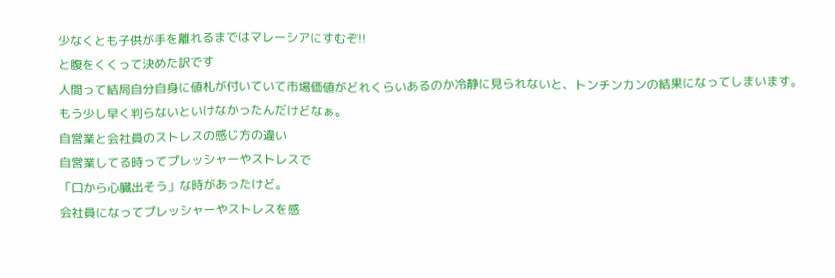少なくとも子供が手を離れるまではマレーシアにすむぞ!!
と腹をくくって決めた訳です
人間って結局自分自身に値札が付いていて市場価値がどれくらいあるのか冷静に見られないと、トンチンカンの結果になってしまいます。
もう少し早く判らないといけなかったんだけどなぁ。
自営業と会社員のストレスの感じ方の違い
自営業してる時ってプレッシャーやストレスで
「口から心臓出そう」な時があったけど。
会社員になってプレッシャーやストレスを感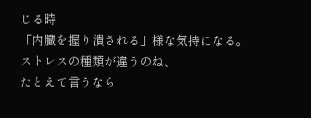じる時
「内臓を握り潰される」様な気持になる。
ストレスの種類が違うのね、
たとえて言うなら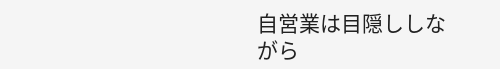自営業は目隠ししながら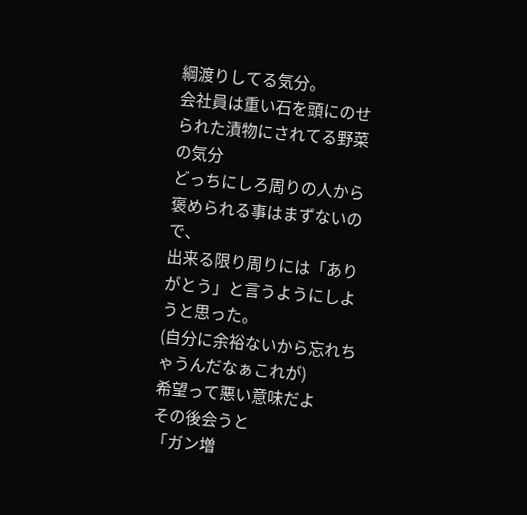綱渡りしてる気分。
会社員は重い石を頭にのせられた漬物にされてる野菜の気分
どっちにしろ周りの人から褒められる事はまずないので、
出来る限り周りには「ありがとう」と言うようにしようと思った。
(自分に余裕ないから忘れちゃうんだなぁこれが)
希望って悪い意味だよ
その後会うと
「ガン増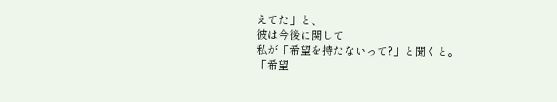えてた」と、
彼は今後に関して
私が「希望を持たないって?」と聞くと。
「希望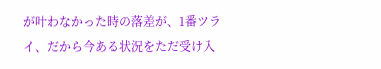が叶わなかった時の落差が、1番ツライ、だから今ある状況をただ受け入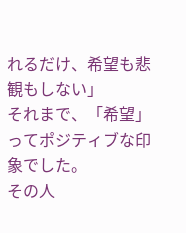れるだけ、希望も悲観もしない」
それまで、「希望」ってポジティブな印象でした。
その人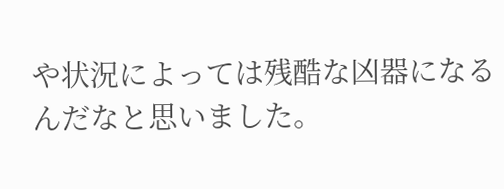や状況によっては残酷な凶器になるんだなと思いました。